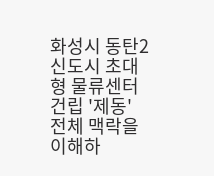화성시 동탄2신도시 초대형 물류센터 건립 '제동'
전체 맥락을 이해하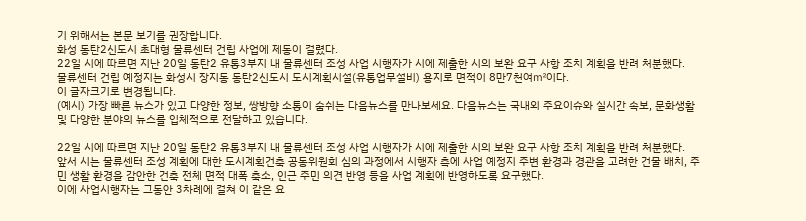기 위해서는 본문 보기를 권장합니다.
화성 동탄2신도시 초대형 물류센터 건립 사업에 제동이 걸렸다.
22일 시에 따르면 지난 20일 동탄2 유통3부지 내 물류센터 조성 사업 시행자가 시에 제출한 시의 보완 요구 사항 조치 계획을 반려 처분했다.
물류센터 건립 예정지는 화성시 장지동 동탄2신도시 도시계획시설(유통업무설비) 용지로 면적이 8만7천여㎡이다.
이 글자크기로 변경됩니다.
(예시) 가장 빠른 뉴스가 있고 다양한 정보, 쌍방향 소통이 숨쉬는 다음뉴스를 만나보세요. 다음뉴스는 국내외 주요이슈와 실시간 속보, 문화생활 및 다양한 분야의 뉴스를 입체적으로 전달하고 있습니다.

22일 시에 따르면 지난 20일 동탄2 유통3부지 내 물류센터 조성 사업 시행자가 시에 제출한 시의 보완 요구 사항 조치 계획을 반려 처분했다.
앞서 시는 물류센터 조성 계획에 대한 도시계획건축 공동위원회 심의 과정에서 시행자 측에 사업 예정지 주변 환경과 경관을 고려한 건물 배치, 주민 생활 환경을 감안한 건축 전체 면적 대폭 축소, 인근 주민 의견 반영 등을 사업 계획에 반영하도록 요구했다.
이에 사업시행자는 그동안 3차례에 걸쳐 이 같은 요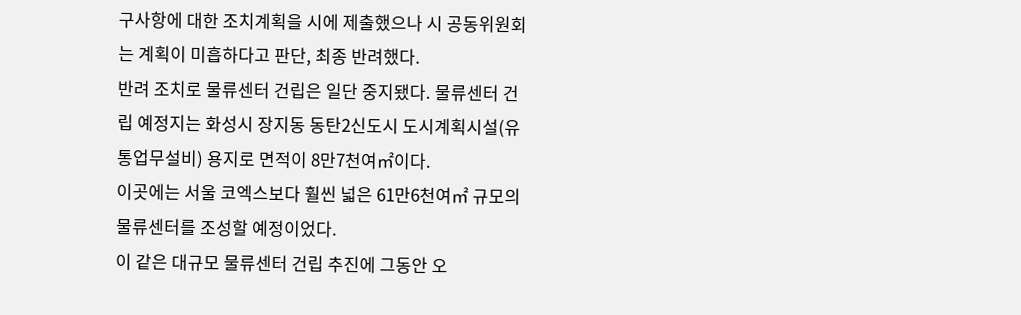구사항에 대한 조치계획을 시에 제출했으나 시 공동위원회는 계획이 미흡하다고 판단, 최종 반려했다.
반려 조치로 물류센터 건립은 일단 중지됐다. 물류센터 건립 예정지는 화성시 장지동 동탄2신도시 도시계획시설(유통업무설비) 용지로 면적이 8만7천여㎡이다.
이곳에는 서울 코엑스보다 훨씬 넓은 61만6천여㎡ 규모의 물류센터를 조성할 예정이었다.
이 같은 대규모 물류센터 건립 추진에 그동안 오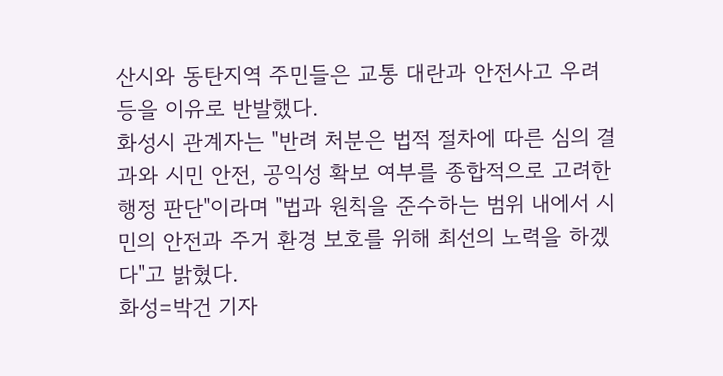산시와 동탄지역 주민들은 교통 대란과 안전사고 우려 등을 이유로 반발했다.
화성시 관계자는 "반려 처분은 법적 절차에 따른 심의 결과와 시민 안전, 공익성 확보 여부를 종합적으로 고려한 행정 판단"이라며 "법과 원칙을 준수하는 범위 내에서 시민의 안전과 주거 환경 보호를 위해 최선의 노력을 하겠다"고 밝혔다.
화성=박건 기자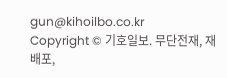gun@kihoilbo.co.kr
Copyright © 기호일보. 무단전재, 재배포,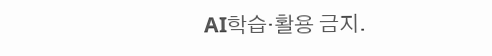AI학습·활용 금지.